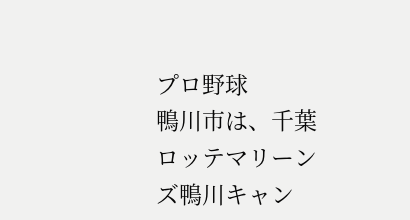プロ野球
鴨川市は、千葉ロッテマリーンズ鴨川キャン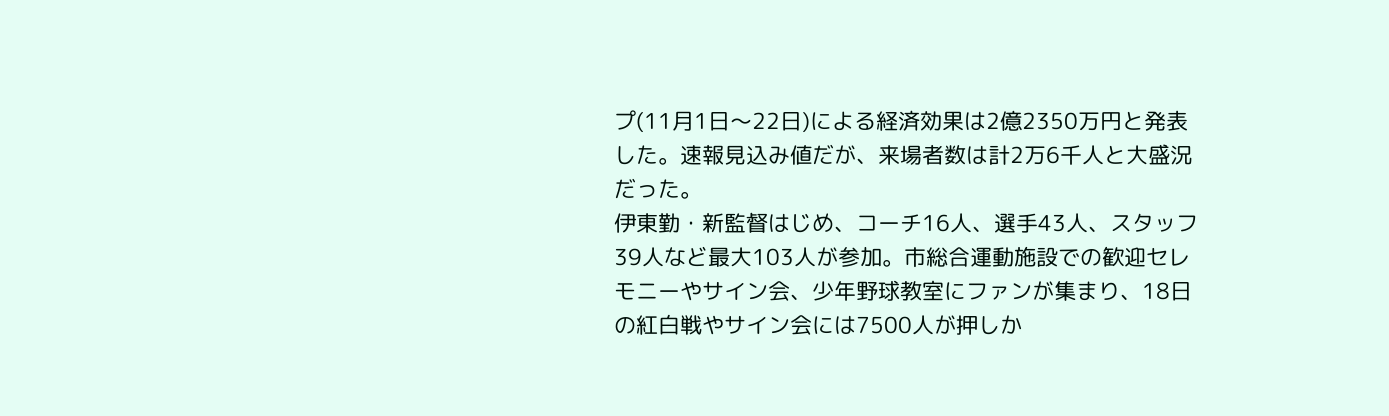プ(11月1日〜22日)による経済効果は2億2350万円と発表した。速報見込み値だが、来場者数は計2万6千人と大盛況だった。
伊東勤・新監督はじめ、コーチ16人、選手43人、スタッフ39人など最大103人が参加。市総合運動施設での歓迎セレモニーやサイン会、少年野球教室にファンが集まり、18日の紅白戦やサイン会には7500人が押しか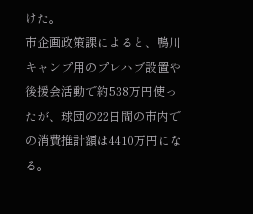けた。
市企画政策課によると、鴨川キャンプ用のプレハブ設置や後援会活動で約538万円使ったが、球団の22日間の市内での消費推計額は4410万円になる。